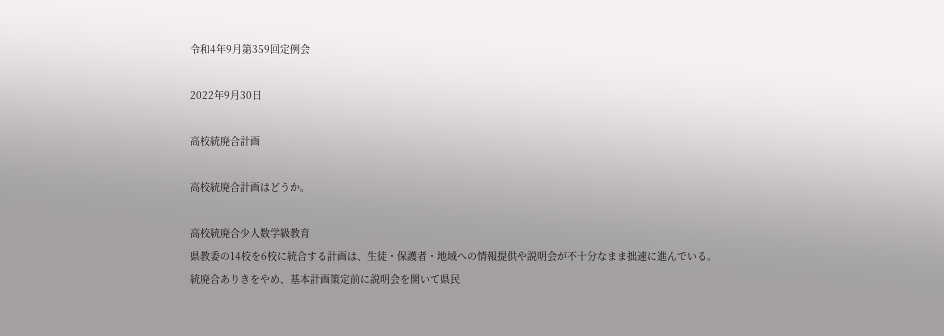令和4年9月第359回定例会

2022年9月30日

高校統廃合計画

高校統廃合計画はどうか。

高校統廃合少人数学級教育
県教委の14校を6校に統合する計画は、生徒・保護者・地域への情報提供や説明会が不十分なまま拙速に進んでいる。
統廃合ありきをやめ、基本計画策定前に説明会を開いて県民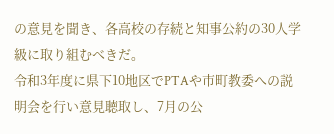の意見を聞き、各高校の存続と知事公約の30人学級に取り組むべきだ。
令和3年度に県下10地区でPTAや市町教委への説明会を行い意見聴取し、7月の公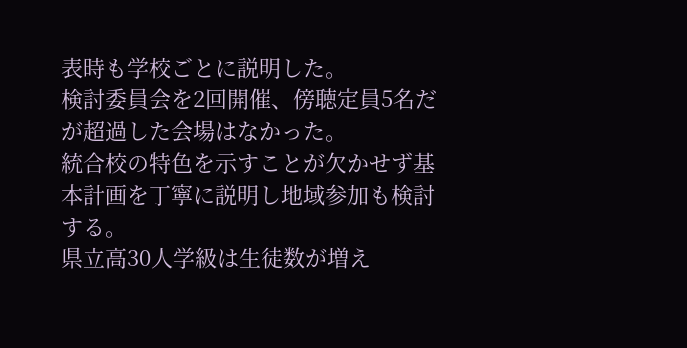表時も学校ごとに説明した。
検討委員会を2回開催、傍聴定員5名だが超過した会場はなかった。
統合校の特色を示すことが欠かせず基本計画を丁寧に説明し地域参加も検討する。
県立高30人学級は生徒数が増え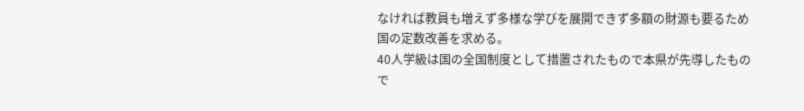なければ教員も増えず多様な学びを展開できず多額の財源も要るため国の定数改善を求める。
40人学級は国の全国制度として措置されたもので本県が先導したもので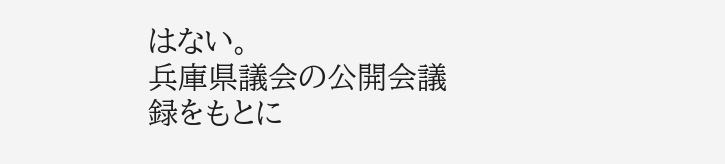はない。
兵庫県議会の公開会議録をもとに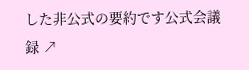した非公式の要約です公式会議録 ↗